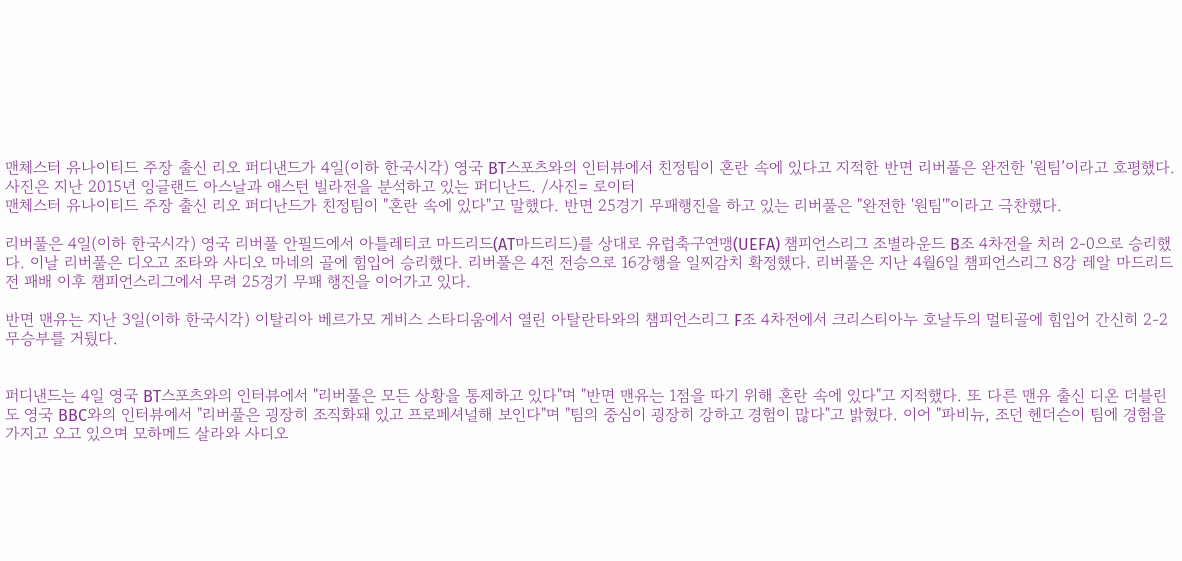맨체스터 유나이티드 주장 출신 리오 퍼디낸드가 4일(이하 한국시각) 영국 BT스포츠와의 인터뷰에서 친정팀이 혼란 속에 있다고 지적한 반면 리버풀은 완전한 '원팀’이라고 호평했다. 사진은 지난 2015년 잉글랜드 아스날과 애스턴 빌라전을 분석하고 있는 퍼디난드. /사진= 로이터
맨체스터 유나이티드 주장 출신 리오 퍼디난드가 친정팀이 "혼란 속에 있다"고 말했다. 반면 25경기 무패행진을 하고 있는 리버풀은 "완전한 '원팀'"이라고 극찬했다.

리버풀은 4일(이하 한국시각) 영국 리버풀 안필드에서 아틀레티코 마드리드(AT마드리드)를 상대로 유럽축구연맹(UEFA) 챔피언스리그 조별라운드 B조 4차전을 치러 2-0으로 승리했다. 이날 리버풀은 디오고 조타와 사디오 마네의 골에 힘입어 승리했다. 리버풀은 4전 전승으로 16강행을 일찌감치 확정했다. 리버풀은 지난 4월6일 챔피언스리그 8강 레알 마드리드전 패배 이후 챔피언스리그에서 무려 25경기 무패 행진을 이어가고 있다.

반면 맨유는 지난 3일(이하 한국시각) 이탈리아 베르가모 게비스 스타디움에서 열린 아탈란타와의 챔피언스리그 F조 4차전에서 크리스티아누 호날두의 멀티골에 힘입어 간신히 2-2 무승부를 거뒀다.


퍼디낸드는 4일 영국 BT스포츠와의 인터뷰에서 "리버풀은 모든 상황을 통제하고 있다"며 "반면 맨유는 1점을 따기 위해 혼란 속에 있다"고 지적했다. 또 다른 맨유 출신 디온 더블린도 영국 BBC와의 인터뷰에서 "리버풀은 굉장히 조직화돼 있고 프로페셔널해 보인다"며 "팀의 중심이 굉장히 강하고 경험이 많다"고 밝혔다. 이어 "파비뉴, 조던 헨더슨이 팀에 경험을 가지고 오고 있으며 모하메드 살라와 사디오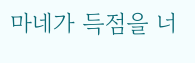마네가 득점을 너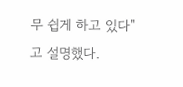무 쉽게 하고 있다"고 설명했다.